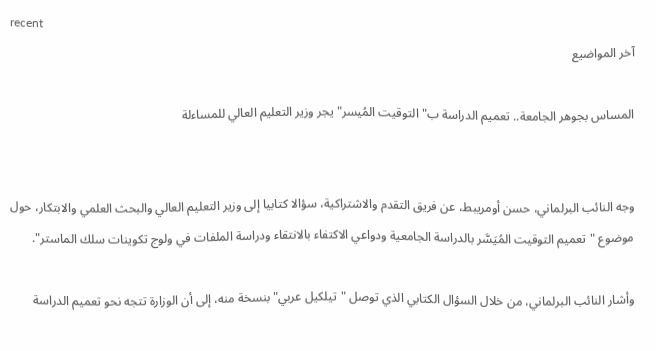recent
آخر المواضيع

المساس بجوهر الجامعة.. تعميم الدراسة ب"التوقيت المُيسر" يجر وزير التعليم العالي للمساءلة


وجه النائب البرلماني، حسن أومريبط، عن فريق التقدم والاشتراكية، سؤالا كتابيا إلى وزير التعليم العالي والبحث العلمي والابتكار، حول موضوع "تعميم التوقيت المُيَسَّر بالدراسة الجامعية ودواعي الاكتفاء بالانتقاء ودراسة الملفات في ولوج تكوينات سلك الماستر".

وأشار النائب البرلماني، من خلال السؤال الكتابي الذي توصل "تيلكيل عربي" بنسخة منه، إلى أن الوزارة تتجه نحو تعميم الدراسة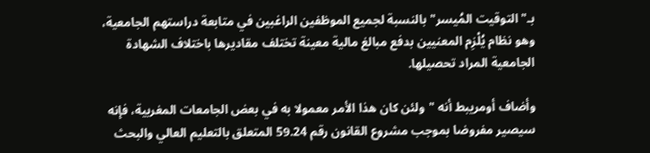بـ"التوقيت المُيسر" بالنسبة لجميع الموظفين الراغبين في متابعة دراستهم الجامعية، وهو نظام يُلْزِم المعنيين بدفع مبالغ مالية معينة تختلف مقاديرها باختلاف الشهادة الجامعية المراد تحصيلها.

وأضاف أومريبط أنه "ولئن كان هذا الأمر معمولا به في بعض الجامعات المغربية، فإنه سيصير مفروضا بموجب مشروع القانون رقم 59.24 المتعلق بالتعليم العالي والبحث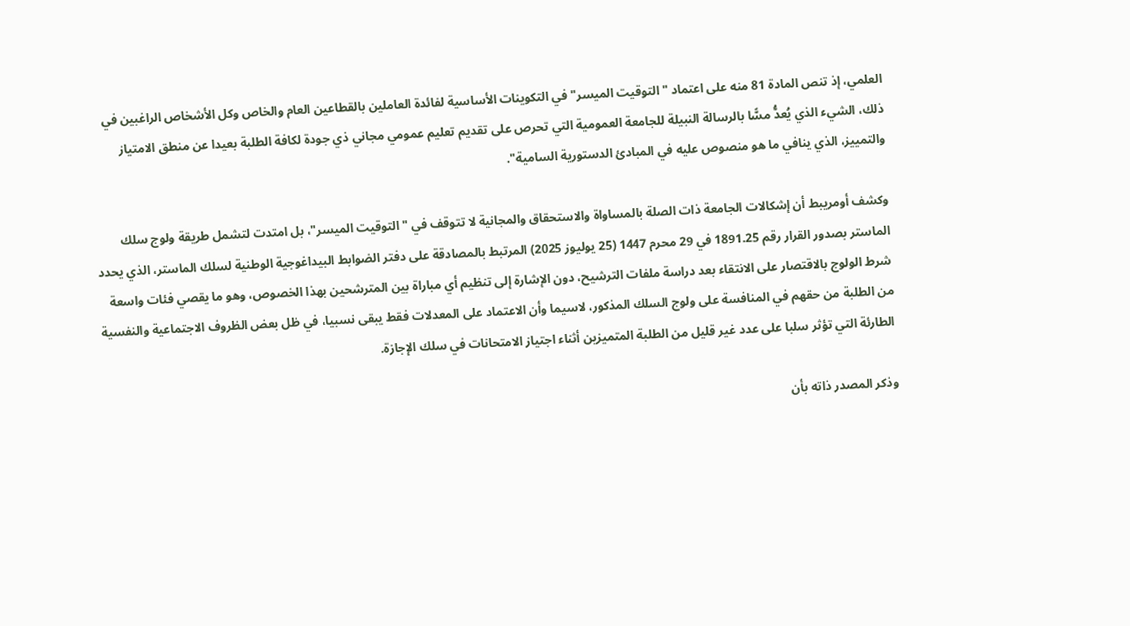العلمي، إذ تنص المادة 81 منه على اعتماد "التوقيت الميسر" في التكوينات الأساسية لفائدة العاملين بالقطاعين العام والخاص وكل الأشخاص الراغبين في ذلك، الشيء الذي يُعدُّ مسًّا بالرسالة النبيلة للجامعة العمومية التي تحرص على تقديم تعليم عمومي مجاني ذي جودة لكافة الطلبة بعيدا عن منطق الامتياز والتمييز، الذي ينافي ما هو منصوص عليه في المبادئ الدستورية السامية".

وكشف أومريبط أن إشكالات الجامعة ذات الصلة بالمساواة والاستحقاق والمجانية لا تتوقف في "التوقيت الميسر"، بل امتدت لتشمل طريقة ولوج سلك الماستر بصدور القرار رقم 1891.25 في 29 محرم 1447 (25 يوليوز 2025) المرتبط بالمصادقة على دفتر الضوابط البيداغوجية الوطنية لسلك الماستر، الذي يحدد شرط الولوج بالاقتصار على الانتقاء بعد دراسة ملفات الترشيح، دون الإشارة إلى تنظيم أي مباراة بين المترشحين بهذا الخصوص، وهو ما يقصي فئات واسعة من الطلبة من حقهم في المنافسة على ولوج السلك المذكور، لاسيما وأن الاعتماد على المعدلات فقط يبقى نسبيا، في ظل بعض الظروف الاجتماعية والنفسية الطارئة التي تؤثر سلبا على عدد غير قليل من الطلبة المتميزين أثناء اجتياز الامتحانات في سلك الإجازة.

وذكر المصدر ذاته بأن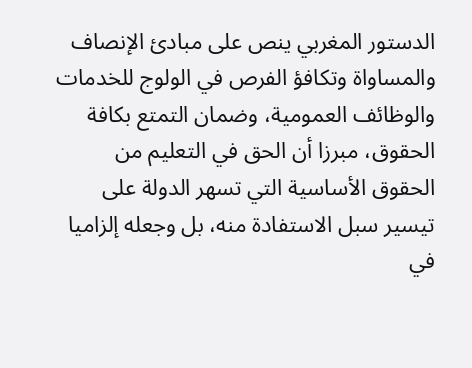الدستور المغربي ينص على مبادئ الإنصاف والمساواة وتكافؤ الفرص في الولوج للخدمات والوظائف العمومية، وضمان التمتع بكافة الحقوق، مبرزا أن الحق في التعليم من الحقوق الأساسية التي تسهر الدولة على تيسير سبل الاستفادة منه، بل وجعله إلزاميا في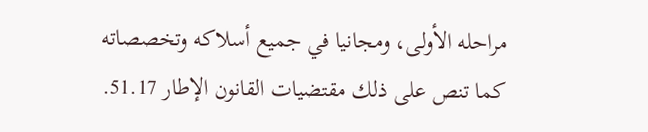مراحله الأولى، ومجانيا في جميع أسلاكه وتخصصاته كما تنص على ذلك مقتضيات القانون الإطار 51.17.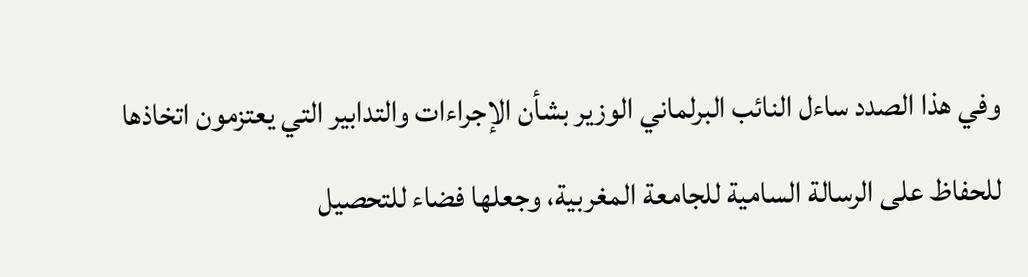وفي هذا الصدد ساءل النائب البرلماني الوزير بشأن الإجراءات والتدابير التي يعتزمون اتخاذها للحفاظ على الرسالة السامية للجامعة المغربية، وجعلها فضاء للتحصيل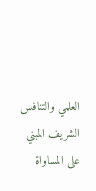العلمي والتنافس الشريف المبني على المساواة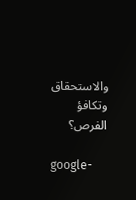والاستحقاق وتكافؤ الفرص؟

google-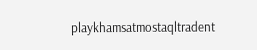playkhamsatmostaqltradent